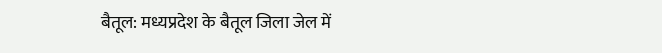बैतूल: मध्यप्रदेश के बैतूल जिला जेल में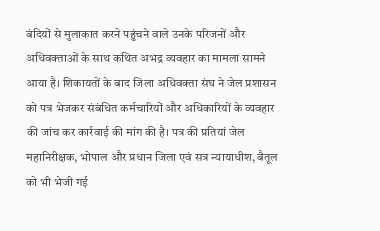बंदियों से मुलाकात करने पहुंचने वाले उनके परिजनों और अधिवक्ताओं के साथ कथित अभद्र व्यवहार का मामला सामने आया है। शिकायतों के बाद जिला अधिवक्ता संघ ने जेल प्रशासन को पत्र भेजकर संबंधित कर्मचारियों और अधिकारियों के व्यवहार की जांच कर कार्रवाई की मांग की है। पत्र की प्रतियां जेल महानिरीक्षक, भोपाल और प्रधान जिला एवं सत्र न्यायाधीश, बैतूल को भी भेजी गई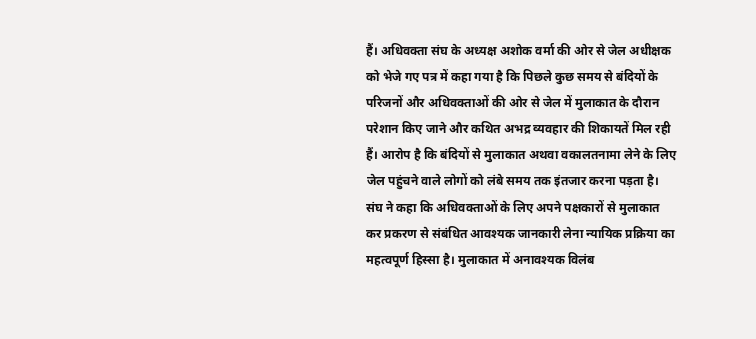हैं। अधिवक्ता संघ के अध्यक्ष अशोक वर्मा की ओर से जेल अधीक्षक को भेजे गए पत्र में कहा गया है कि पिछले कुछ समय से बंदियों के परिजनों और अधिवक्ताओं की ओर से जेल में मुलाकात के दौरान परेशान किए जाने और कथित अभद्र व्यवहार की शिकायतें मिल रही हैं। आरोप है कि बंदियों से मुलाकात अथवा वकालतनामा लेने के लिए जेल पहुंचने वाले लोगों को लंबे समय तक इंतजार करना पड़ता है।
संघ ने कहा कि अधिवक्ताओं के लिए अपने पक्षकारों से मुलाकात कर प्रकरण से संबंधित आवश्यक जानकारी लेना न्यायिक प्रक्रिया का महत्वपूर्ण हिस्सा है। मुलाकात में अनावश्यक विलंब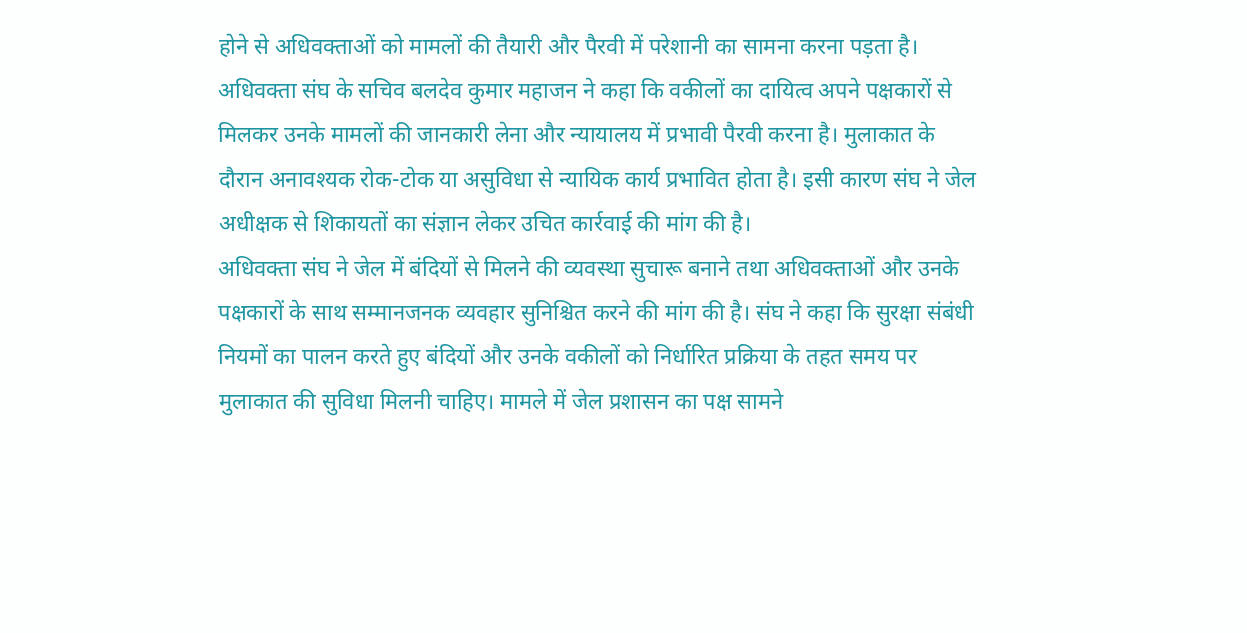होने से अधिवक्ताओं को मामलों की तैयारी और पैरवी में परेशानी का सामना करना पड़ता है। अधिवक्ता संघ के सचिव बलदेव कुमार महाजन ने कहा कि वकीलों का दायित्व अपने पक्षकारों से मिलकर उनके मामलों की जानकारी लेना और न्यायालय में प्रभावी पैरवी करना है। मुलाकात के दौरान अनावश्यक रोक-टोक या असुविधा से न्यायिक कार्य प्रभावित होता है। इसी कारण संघ ने जेल अधीक्षक से शिकायतों का संज्ञान लेकर उचित कार्रवाई की मांग की है।
अधिवक्ता संघ ने जेल में बंदियों से मिलने की व्यवस्था सुचारू बनाने तथा अधिवक्ताओं और उनके पक्षकारों के साथ सम्मानजनक व्यवहार सुनिश्चित करने की मांग की है। संघ ने कहा कि सुरक्षा संबंधी नियमों का पालन करते हुए बंदियों और उनके वकीलों को निर्धारित प्रक्रिया के तहत समय पर मुलाकात की सुविधा मिलनी चाहिए। मामले में जेल प्रशासन का पक्ष सामने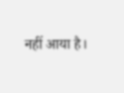नहीं आया है।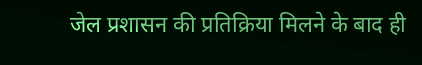जेल प्रशासन की प्रतिक्रिया मिलने के बाद ही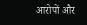आरोपों और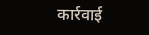कार्रवाई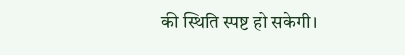की स्थिति स्पष्ट हो सकेगी।